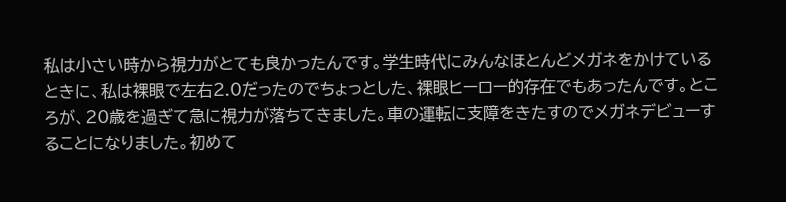私は小さい時から視力がとても良かったんです。学生時代にみんなほとんどメガネをかけているときに、私は裸眼で左右2.0だったのでちょっとした、裸眼ヒーロー的存在でもあったんです。ところが、20歳を過ぎて急に視力が落ちてきました。車の運転に支障をきたすのでメガネデビューすることになりました。初めて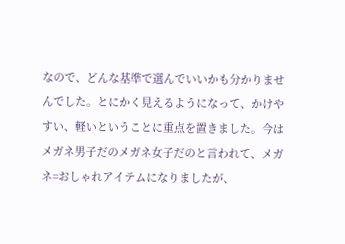なので、どんな基準で選んでいいかも分かりませんでした。とにかく見えるようになって、かけやすい、軽いということに重点を置きました。今はメガネ男子だのメガネ女子だのと言われて、メガネ=おしゃれアイテムになりましたが、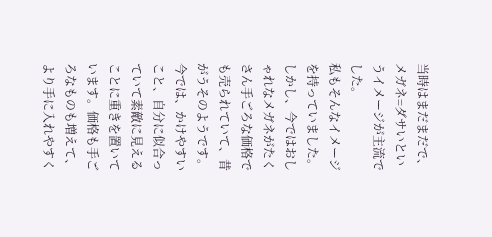当時はまだまだで、メガネ=ダサいというイメージが主流でした。
私もそんなイメージを持っていました。しかし、今ではおしゃれなメガネがたくさん手ごろな価格でも売られていて、昔がうそのようです。今では、かけやすいこと、自分に似合っていて素敵に見えることに重きを置いています。価格も手ごろなものも増えて、より手に入れやすく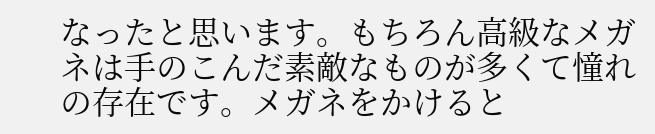なったと思います。もちろん高級なメガネは手のこんだ素敵なものが多くて憧れの存在です。メガネをかけると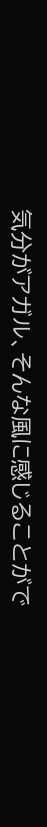気分がアガル、そんな風に感じることがで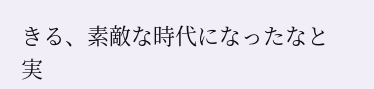きる、素敵な時代になったなと実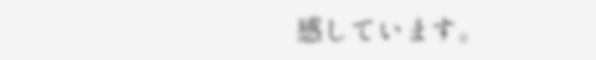感しています。